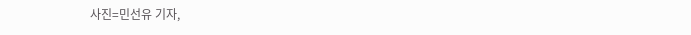사진=민선유 기자,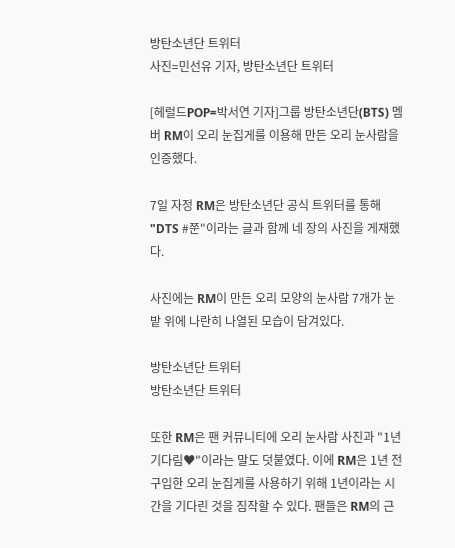방탄소년단 트위터
사진=민선유 기자, 방탄소년단 트위터

[헤럴드POP=박서연 기자]그룹 방탄소년단(BTS) 멤버 RM이 오리 눈집게를 이용해 만든 오리 눈사람을 인증했다.

7일 자정 RM은 방탄소년단 공식 트위터를 통해 "DTS #쭌"이라는 글과 함께 네 장의 사진을 게재했다.

사진에는 RM이 만든 오리 모양의 눈사람 7개가 눈밭 위에 나란히 나열된 모습이 담겨있다.

방탄소년단 트위터
방탄소년단 트위터

또한 RM은 팬 커뮤니티에 오리 눈사람 사진과 "1년 기다림♥"이라는 말도 덧붙였다. 이에 RM은 1년 전 구입한 오리 눈집게를 사용하기 위해 1년이라는 시간을 기다린 것을 짐작할 수 있다. 팬들은 RM의 근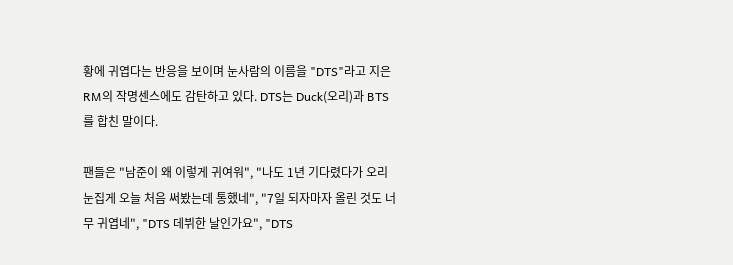황에 귀엽다는 반응을 보이며 눈사람의 이름을 "DTS"라고 지은 RM의 작명센스에도 감탄하고 있다. DTS는 Duck(오리)과 BTS를 합친 말이다.

팬들은 "남준이 왜 이렇게 귀여워", "나도 1년 기다렸다가 오리 눈집게 오늘 처음 써봤는데 통했네", "7일 되자마자 올린 것도 너무 귀엽네", "DTS 데뷔한 날인가요", "DTS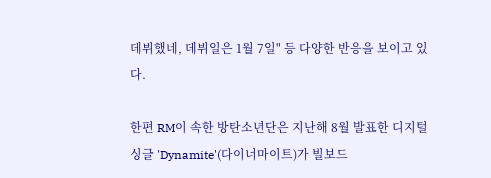데뷔했네, 데뷔일은 1월 7일" 등 다양한 반응을 보이고 있다.

한편 RM이 속한 방탄소년단은 지난해 8월 발표한 디지털 싱글 'Dynamite'(다이너마이트)가 빌보드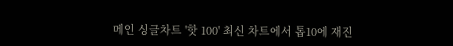메인 싱글차트 '핫 100' 최신 차트에서 톱10에 재진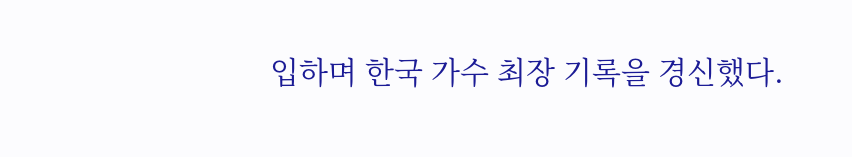입하며 한국 가수 최장 기록을 경신했다.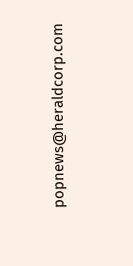popnews@heraldcorp.com